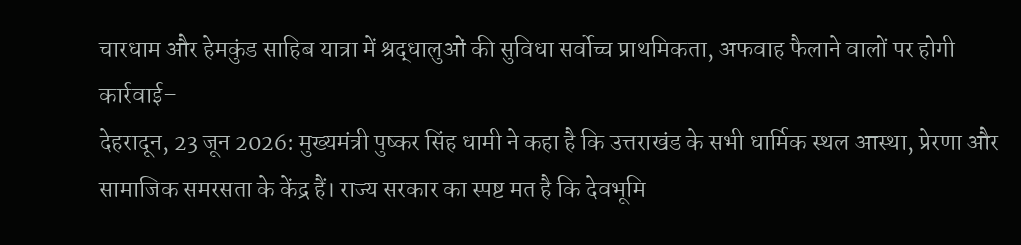चारधाम और हेमकुंड साहिब यात्रा में श्रद्धालुओं की सुविधा सर्वोच्च प्राथमिकता, अफवाह फैलाने वालों पर होगी कार्रवाई–
देहरादून, 23 जून 2026: मुख्यमंत्री पुष्कर सिंह धामी ने कहा है कि उत्तराखंड के सभी धार्मिक स्थल आस्था, प्रेरणा और सामाजिक समरसता के केंद्र हैं। राज्य सरकार का स्पष्ट मत है कि देवभूमि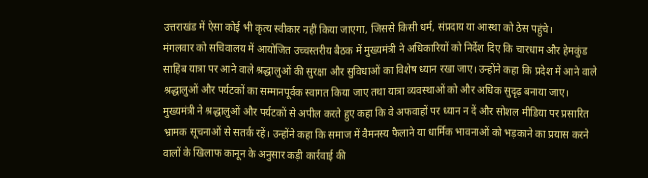उत्तराखंड में ऐसा कोई भी कृत्य स्वीकार नहीं किया जाएगा, जिससे किसी धर्म, संप्रदाय या आस्था को ठेस पहुंचे।
मंगलवार को सचिवालय में आयोजित उच्चस्तरीय बैठक में मुख्यमंत्री ने अधिकारियों को निर्देश दिए कि चारधाम और हेमकुंड साहिब यात्रा पर आने वाले श्रद्धालुओं की सुरक्षा और सुविधाओं का विशेष ध्यान रखा जाए। उन्होंने कहा कि प्रदेश में आने वाले श्रद्धालुओं और पर्यटकों का सम्मानपूर्वक स्वागत किया जाए तथा यात्रा व्यवस्थाओं को और अधिक सुदृढ़ बनाया जाए।
मुख्यमंत्री ने श्रद्धालुओं और पर्यटकों से अपील करते हुए कहा कि वे अफवाहों पर ध्यान न दें और सोशल मीडिया पर प्रसारित भ्रामक सूचनाओं से सतर्क रहें। उन्होंने कहा कि समाज में वैमनस्य फैलाने या धार्मिक भावनाओं को भड़काने का प्रयास करने वालों के खिलाफ कानून के अनुसार कड़ी कार्रवाई की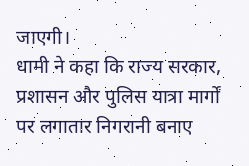जाएगी।
धामी ने कहा कि राज्य सरकार, प्रशासन और पुलिस यात्रा मार्गों पर लगातार निगरानी बनाए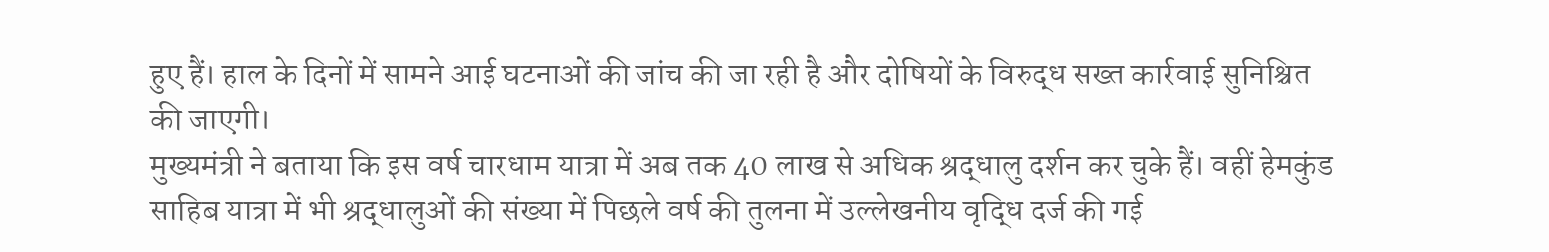हुए हैं। हाल के दिनों में सामने आई घटनाओं की जांच की जा रही है और दोषियों के विरुद्ध सख्त कार्रवाई सुनिश्चित की जाएगी।
मुख्यमंत्री ने बताया कि इस वर्ष चारधाम यात्रा में अब तक 40 लाख से अधिक श्रद्धालु दर्शन कर चुके हैं। वहीं हेमकुंड साहिब यात्रा में भी श्रद्धालुओं की संख्या में पिछले वर्ष की तुलना में उल्लेखनीय वृद्धि दर्ज की गई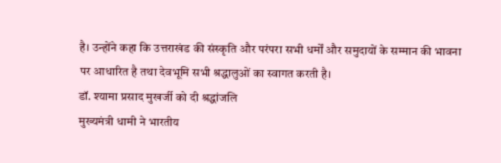है। उन्होंने कहा कि उत्तराखंड की संस्कृति और परंपरा सभी धर्मों और समुदायों के सम्मान की भावना पर आधारित है तथा देवभूमि सभी श्रद्धालुओं का स्वागत करती है।
डॉ. श्यामा प्रसाद मुखर्जी को दी श्रद्धांजलि
मुख्यमंत्री धामी ने भारतीय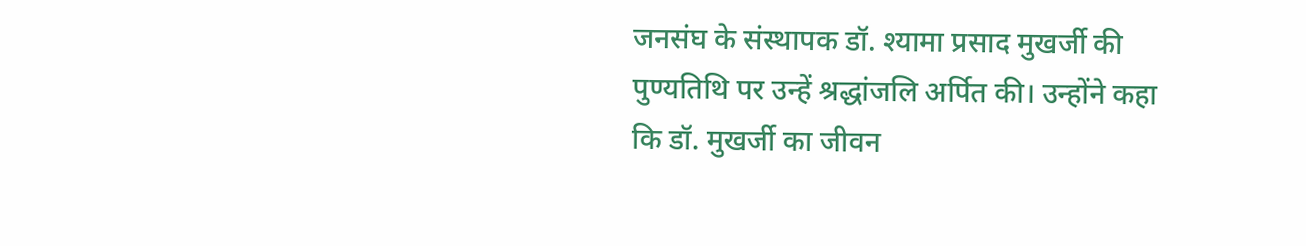जनसंघ के संस्थापक डॉ. श्यामा प्रसाद मुखर्जी की पुण्यतिथि पर उन्हें श्रद्धांजलि अर्पित की। उन्होंने कहा कि डॉ. मुखर्जी का जीवन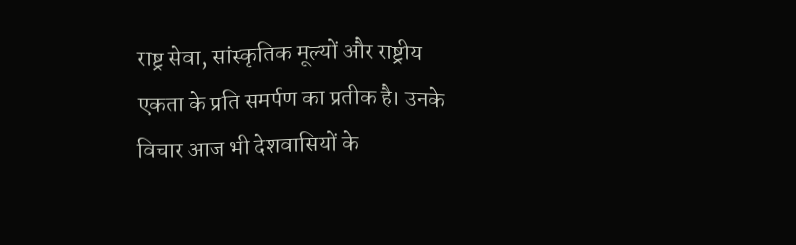राष्ट्र सेवा, सांस्कृतिक मूल्यों और राष्ट्रीय एकता के प्रति समर्पण का प्रतीक है। उनके विचार आज भी देशवासियों के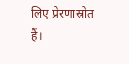लिए प्रेरणास्रोत हैं।